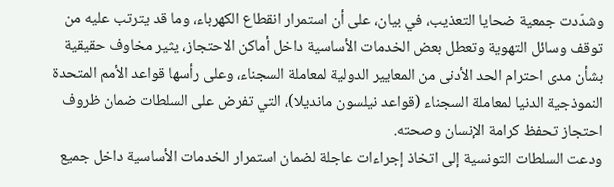وشدّدت جمعية ضحايا التعذيب، في بيان، على أن استمرار انقطاع الكهرباء، وما قد يترتب عليه من توقف وسائل التهوية وتعطل بعض الخدمات الأساسية داخل أماكن الاحتجاز، يثير مخاوف حقيقية بشأن مدى احترام الحد الأدنى من المعايير الدولية لمعاملة السجناء، وعلى رأسها قواعد الأمم المتحدة النموذجية الدنيا لمعاملة السجناء (قواعد نيلسون مانديلا)، التي تفرض على السلطات ضمان ظروف احتجاز تحفظ كرامة الإنسان وصحته.
ودعت السلطات التونسية إلى اتخاذ إجراءات عاجلة لضمان استمرار الخدمات الأساسية داخل جميع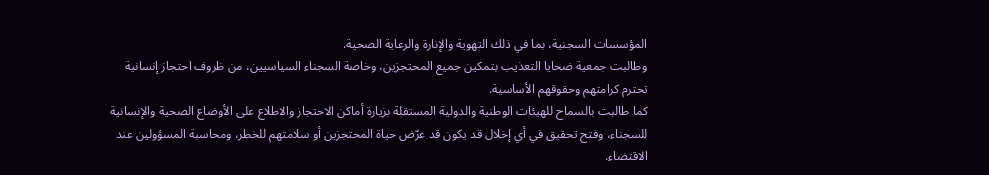المؤسسات السجنية، بما في ذلك التهوية والإنارة والرعاية الصحية.
وطالبت جمعية ضحايا التعذيب بتمكين جميع المحتجزين، وخاصة السجناء السياسيين، من ظروف احتجاز إنسانية تحترم كرامتهم وحقوقهم الأساسية.
كما طالبت بالسماح للهيئات الوطنية والدولية المستقلة بزيارة أماكن الاحتجاز والاطلاع على الأوضاع الصحية والإنسانية للسجناء، وفتح تحقيق في أي إخلال قد يكون قد عرّض حياة المحتجزين أو سلامتهم للخطر، ومحاسبة المسؤولين عند الاقتضاء.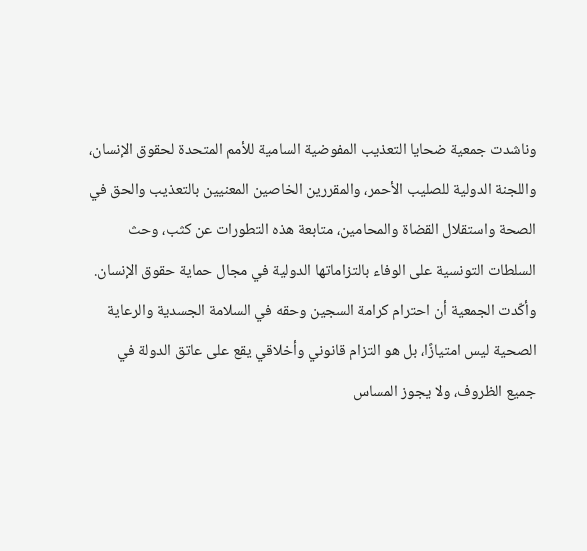وناشدت جمعية ضحايا التعذيب المفوضية السامية للأمم المتحدة لحقوق الإنسان، واللجنة الدولية للصليب الأحمر، والمقررين الخاصين المعنيين بالتعذيب والحق في الصحة واستقلال القضاة والمحامين، متابعة هذه التطورات عن كثب، وحث السلطات التونسية على الوفاء بالتزاماتها الدولية في مجال حماية حقوق الإنسان.
وأكّدت الجمعية أن احترام كرامة السجين وحقه في السلامة الجسدية والرعاية الصحية ليس امتيازًا، بل هو التزام قانوني وأخلاقي يقع على عاتق الدولة في جميع الظروف، ولا يجوز المساس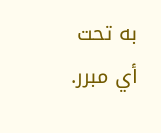به تحت أي مبرر.